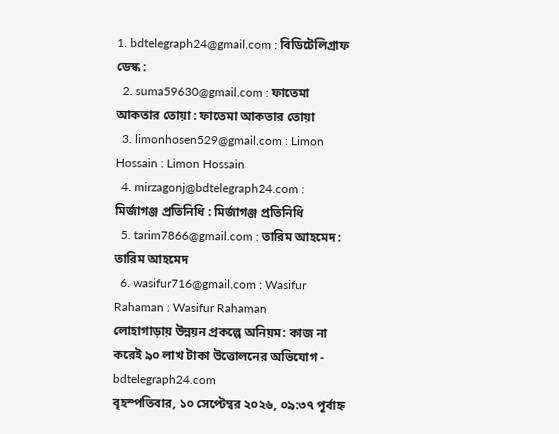1. bdtelegraph24@gmail.com : বিডিটেলিগ্রাফ ডেস্ক :
  2. suma59630@gmail.com : ফাতেমা আকতার তোয়া : ফাতেমা আকতার তোয়া
  3. limonhosen529@gmail.com : Limon Hossain : Limon Hossain
  4. mirzagonj@bdtelegraph24.com : মির্জাগঞ্জ প্রতিনিধি : মির্জাগঞ্জ প্রতিনিধি
  5. tarim7866@gmail.com : তারিম আহমেদ : তারিম আহমেদ
  6. wasifur716@gmail.com : Wasifur Rahaman : Wasifur Rahaman
লোহাগাড়ায় উন্নয়ন প্রকল্পে অনিয়ম: কাজ না করেই ৯০ লাখ টাকা উত্তোলনের অভিযোগ - bdtelegraph24.com
বৃহস্পতিবার, ১০ সেপ্টেম্বর ২০২৬, ০৯:৩৭ পূর্বাহ্ন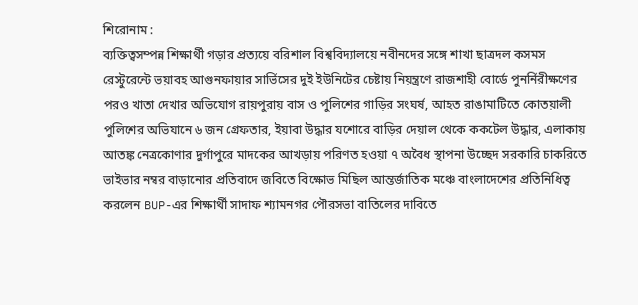শিরোনাম :
ব্যক্তিত্বসম্পন্ন শিক্ষার্থী গড়ার প্রত্যয়ে বরিশাল বিশ্ববিদ্যালয়ে নবীনদের সঙ্গে শাখা ছাত্রদল কসমস রেস্টুরেন্টে ভয়াবহ আগুনফায়ার সার্ভিসের দুই ইউনিটের চেষ্টায় নিয়ন্ত্রণে রাজশাহী বোর্ডে পুনর্নিরীক্ষণের পরও খাতা দেখার অভিযোগ রায়পুরায় বাস ও পুলিশের গাড়ির সংঘর্ষ, আহত রাঙামাটিতে কোতয়ালী পুলিশের অভিযানে ৬ জন গ্রেফতার, ইয়াবা উদ্ধার যশোরে বাড়ির দেয়াল থেকে ককটেল উদ্ধার, এলাকায় আতঙ্ক নেত্রকোণার দুর্গাপুরে মাদকের আখড়ায় পরিণত হওয়া ৭ অবৈধ স্থাপনা উচ্ছেদ সরকারি চাকরিতে ভাইভার নম্বর বাড়ানোর প্রতিবাদে জবিতে বিক্ষোভ মিছিল আন্তর্জাতিক মঞ্চে বাংলাদেশের প্রতিনিধিত্ব করলেন BUP-এর শিক্ষার্থী সাদাফ শ্যামনগর পৌরসভা বাতিলের দাবিতে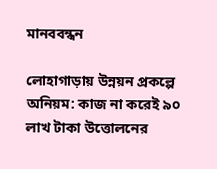মানববন্ধন

লোহাগাড়ায় উন্নয়ন প্রকল্পে অনিয়ম: কাজ না করেই ৯০ লাখ টাকা উত্তোলনের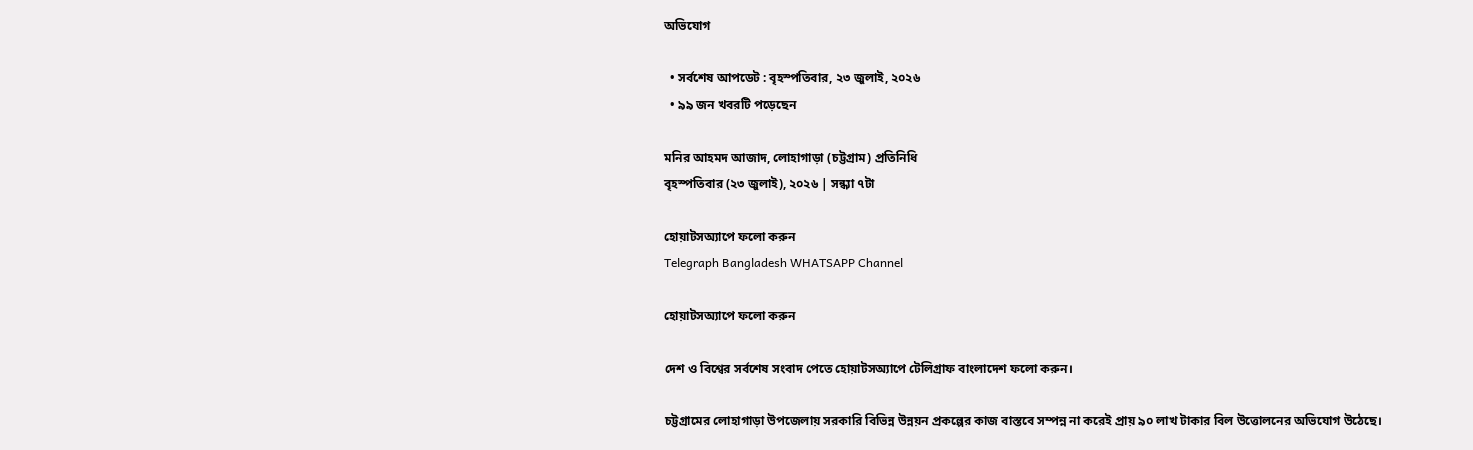অভিযোগ

  • সর্বশেষ আপডেট : বৃহস্পতিবার, ২৩ জুলাই, ২০২৬
  • ৯৯ জন খবরটি পড়েছেন

মনির আহমদ আজাদ, লোহাগাড়া (চট্টগ্রাম) প্রতিনিধি
বৃহস্পতিবার (২৩ জুলাই), ২০২৬ | সন্ধ্যা ৭টা

হোয়াটসঅ্যাপে ফলো করুন
Telegraph Bangladesh WHATSAPP Channel

হোয়াটসঅ্যাপে ফলো করুন

দেশ ও বিশ্বের সর্বশেষ সংবাদ পেতে হোয়াটসঅ্যাপে টেলিগ্রাফ বাংলাদেশ ফলো করুন।

চট্টগ্রামের লোহাগাড়া উপজেলায় সরকারি বিভিন্ন উন্নয়ন প্রকল্পের কাজ বাস্তবে সম্পন্ন না করেই প্রায় ৯০ লাখ টাকার বিল উত্তোলনের অভিযোগ উঠেছে।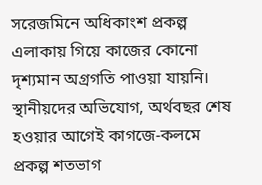সরেজমিনে অধিকাংশ প্রকল্প এলাকায় গিয়ে কাজের কোনো দৃশ্যমান অগ্রগতি পাওয়া যায়নি। স্থানীয়দের অভিযোগ, অর্থবছর শেষ হওয়ার আগেই কাগজে-কলমে প্রকল্প শতভাগ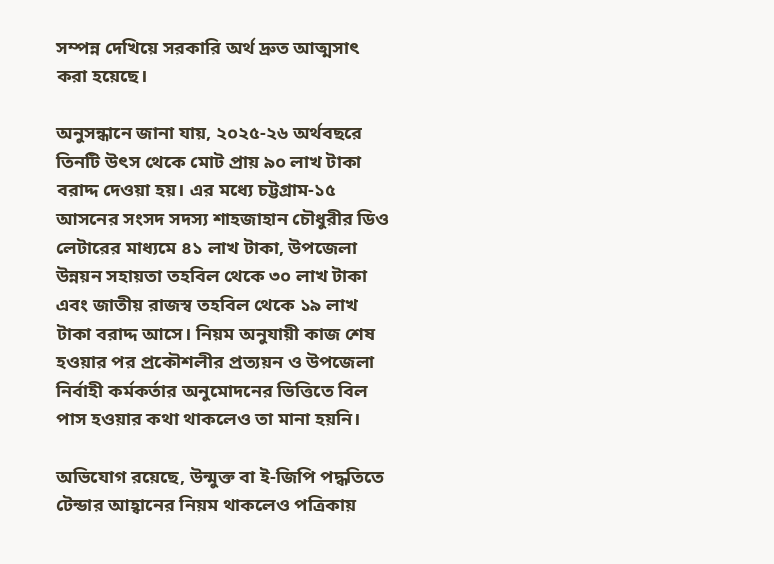সম্পন্ন দেখিয়ে সরকারি অর্থ দ্রুত আত্মসাৎ করা হয়েছে।

অনুসন্ধানে জানা যায়, ২০২৫-২৬ অর্থবছরে তিনটি উৎস থেকে মোট প্রায় ৯০ লাখ টাকা বরাদ্দ দেওয়া হয়। এর মধ্যে চট্টগ্রাম-১৫ আসনের সংসদ সদস্য শাহজাহান চৌধুরীর ডিও লেটারের মাধ্যমে ৪১ লাখ টাকা, উপজেলা উন্নয়ন সহায়তা তহবিল থেকে ৩০ লাখ টাকা এবং জাতীয় রাজস্ব তহবিল থেকে ১৯ লাখ টাকা বরাদ্দ আসে। নিয়ম অনুযায়ী কাজ শেষ হওয়ার পর প্রকৌশলীর প্রত্যয়ন ও উপজেলা নির্বাহী কর্মকর্তার অনুমোদনের ভিত্তিতে বিল পাস হওয়ার কথা থাকলেও তা মানা হয়নি।

অভিযোগ রয়েছে, উন্মুক্ত বা ই-জিপি পদ্ধতিতে টেন্ডার আহ্বানের নিয়ম থাকলেও পত্রিকায়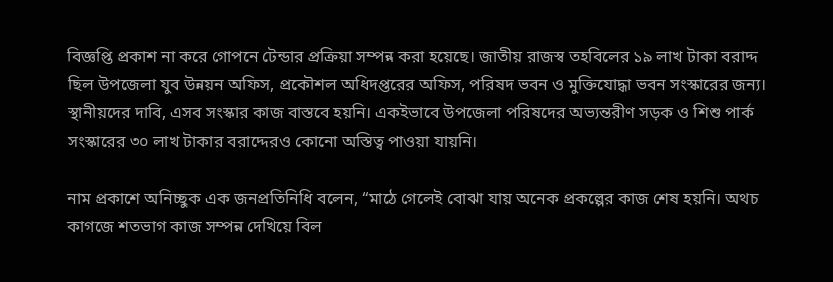বিজ্ঞপ্তি প্রকাশ না করে গোপনে টেন্ডার প্রক্রিয়া সম্পন্ন করা হয়েছে। জাতীয় রাজস্ব তহবিলের ১৯ লাখ টাকা বরাদ্দ ছিল উপজেলা যুব উন্নয়ন অফিস, প্রকৌশল অধিদপ্তরের অফিস, পরিষদ ভবন ও মুক্তিযোদ্ধা ভবন সংস্কারের জন্য। স্থানীয়দের দাবি, এসব সংস্কার কাজ বাস্তবে হয়নি। একইভাবে উপজেলা পরিষদের অভ্যন্তরীণ সড়ক ও শিশু পার্ক সংস্কারের ৩০ লাখ টাকার বরাদ্দেরও কোনো অস্তিত্ব পাওয়া যায়নি।

নাম প্রকাশে অনিচ্ছুক এক জনপ্রতিনিধি বলেন, “মাঠে গেলেই বোঝা যায় অনেক প্রকল্পের কাজ শেষ হয়নি। অথচ কাগজে শতভাগ কাজ সম্পন্ন দেখিয়ে বিল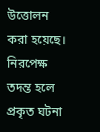উত্তোলন করা হয়েছে। নিরপেক্ষ তদন্ত হলে প্রকৃত ঘটনা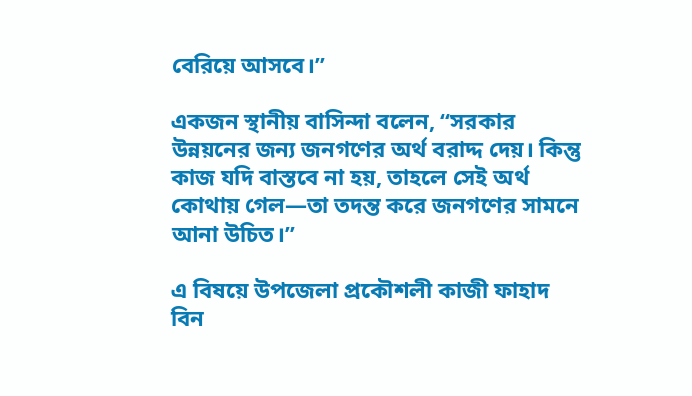বেরিয়ে আসবে।”

একজন স্থানীয় বাসিন্দা বলেন, “সরকার উন্নয়নের জন্য জনগণের অর্থ বরাদ্দ দেয়। কিন্তু কাজ যদি বাস্তবে না হয়, তাহলে সেই অর্থ কোথায় গেল—তা তদন্ত করে জনগণের সামনে আনা উচিত।”

এ বিষয়ে উপজেলা প্রকৌশলী কাজী ফাহাদ বিন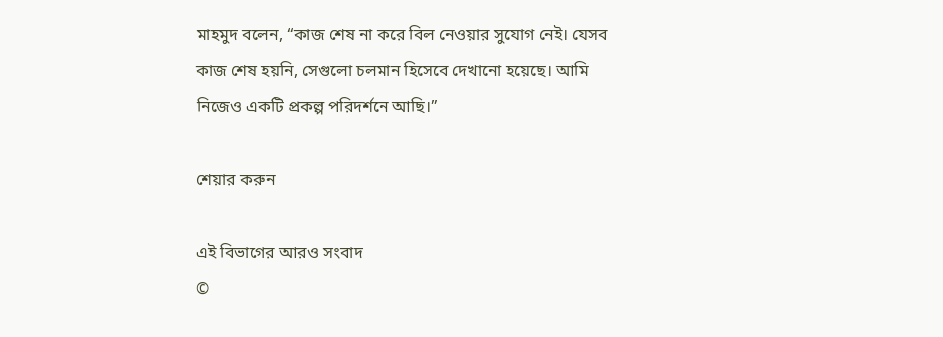মাহমুদ বলেন, “কাজ শেষ না করে বিল নেওয়ার সুযোগ নেই। যেসব কাজ শেষ হয়নি, সেগুলো চলমান হিসেবে দেখানো হয়েছে। আমি নিজেও একটি প্রকল্প পরিদর্শনে আছি।”

শেয়ার করুন

এই বিভাগের আরও সংবাদ
©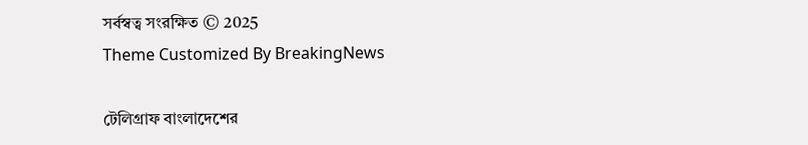সর্বস্বত্ব সংরক্ষিত © 2025
Theme Customized By BreakingNews

টেলিগ্রাফ বাংলাদেশের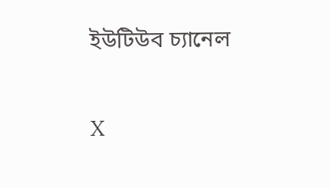ইউটিউব চ্যানেল

X